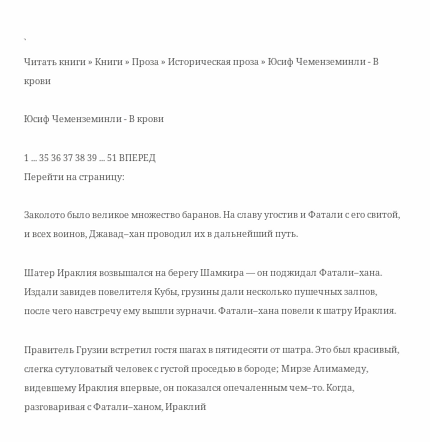`
Читать книги » Книги » Проза » Историческая проза » Юсиф Чеменземинли - В крови

Юсиф Чеменземинли - В крови

1 ... 35 36 37 38 39 ... 51 ВПЕРЕД
Перейти на страницу:

Заколото было великое множество баранов. На славу угостив и Фатали с его свитой, и всех воинов, Джавад–хан проводил их в дальнейший путь.

Шатер Ираклия возвышался на берегу Шамкира — он поджидал Фатали–хана. Издали завидев повелителя Кубы, грузины дали несколько пушечных залпов, после чего навстречу ему вышли зурначи. Фатали–хана повели к шатру Ираклия.

Правитель Грузии встретил гостя шагах в пятидесяти от шатра. Это был красивый, слегка сутуловатый человек с густой проседью в бороде; Мирзе Алимамеду, видевшему Ираклия впервые, он показался опечаленным чем–то. Когда, разговаривая с Фатали–ханом, Ираклий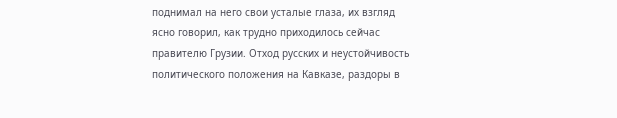поднимал на него свои усталые глаза, их взгляд ясно говорил, как трудно приходилось сейчас правителю Грузии. Отход русских и неустойчивость политического положения на Кавказе, раздоры в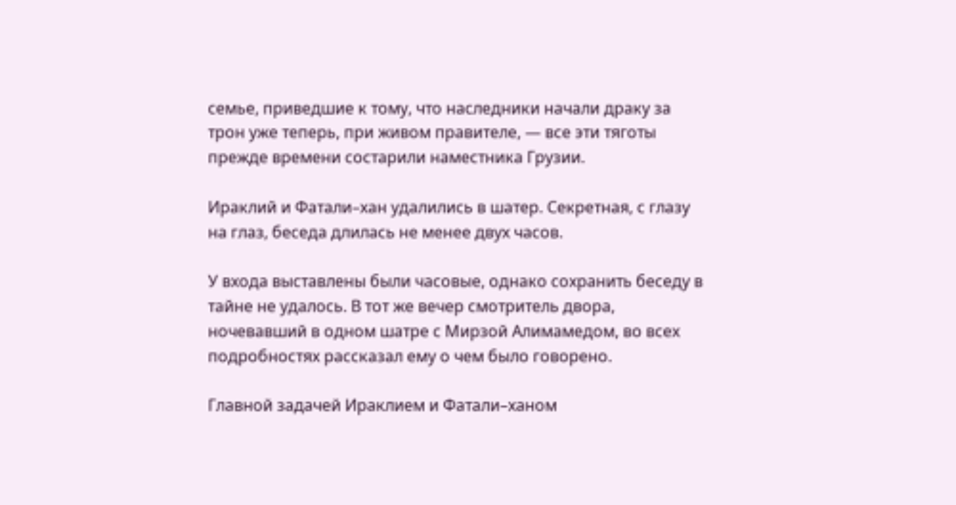семье, приведшие к тому, что наследники начали драку за трон уже теперь, при живом правителе, — все эти тяготы прежде времени состарили наместника Грузии.

Ираклий и Фатали–хан удалились в шатер. Секретная, с глазу на глаз, беседа длилась не менее двух часов.

У входа выставлены были часовые, однако сохранить беседу в тайне не удалось. В тот же вечер смотритель двора, ночевавший в одном шатре с Мирзой Алимамедом, во всех подробностях рассказал ему о чем было говорено.

Главной задачей Ираклием и Фатали–ханом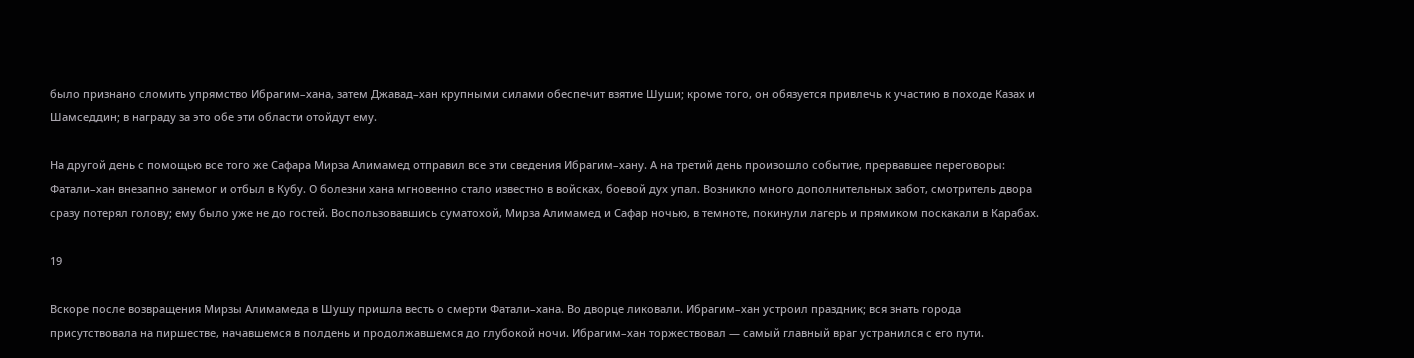было признано сломить упрямство Ибрагим–хана, затем Джавад–хан крупными силами обеспечит взятие Шуши; кроме того, он обязуется привлечь к участию в походе Казах и Шамседдин; в награду за это обе эти области отойдут ему.

На другой день с помощью все того же Сафара Мирза Алимамед отправил все эти сведения Ибрагим–хану. А на третий день произошло событие, прервавшее переговоры: Фатали–хан внезапно занемог и отбыл в Кубу. О болезни хана мгновенно стало известно в войсках, боевой дух упал. Возникло много дополнительных забот, смотритель двора сразу потерял голову; ему было уже не до гостей. Воспользовавшись суматохой, Мирза Алимамед и Сафар ночью, в темноте, покинули лагерь и прямиком поскакали в Карабах.

19

Вскоре после возвращения Мирзы Алимамеда в Шушу пришла весть о смерти Фатали–хана. Во дворце ликовали. Ибрагим–хан устроил праздник; вся знать города присутствовала на пиршестве, начавшемся в полдень и продолжавшемся до глубокой ночи. Ибрагим–хан торжествовал — самый главный враг устранился с его пути.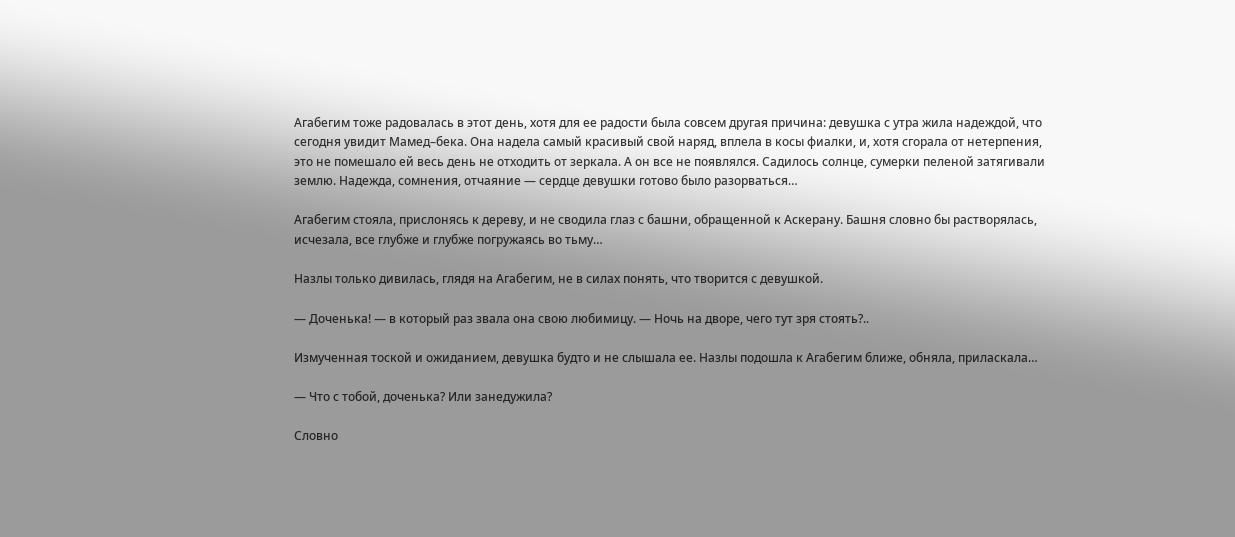Агабегим тоже радовалась в этот день, хотя для ее радости была совсем другая причина: девушка с утра жила надеждой, что сегодня увидит Мамед–бека. Она надела самый красивый свой наряд, вплела в косы фиалки, и, хотя сгорала от нетерпения, это не помешало ей весь день не отходить от зеркала. А он все не появлялся. Садилось солнце, сумерки пеленой затягивали землю. Надежда, сомнения, отчаяние — сердце девушки готово было разорваться…

Агабегим стояла, прислонясь к дереву, и не сводила глаз с башни, обращенной к Аскерану. Башня словно бы растворялась, исчезала, все глубже и глубже погружаясь во тьму…

Назлы только дивилась, глядя на Агабегим, не в силах понять, что творится с девушкой.

— Доченька! — в который раз звала она свою любимицу. — Ночь на дворе, чего тут зря стоять?..

Измученная тоской и ожиданием, девушка будто и не слышала ее. Назлы подошла к Агабегим ближе, обняла, приласкала…

— Что с тобой, доченька? Или занедужила?

Словно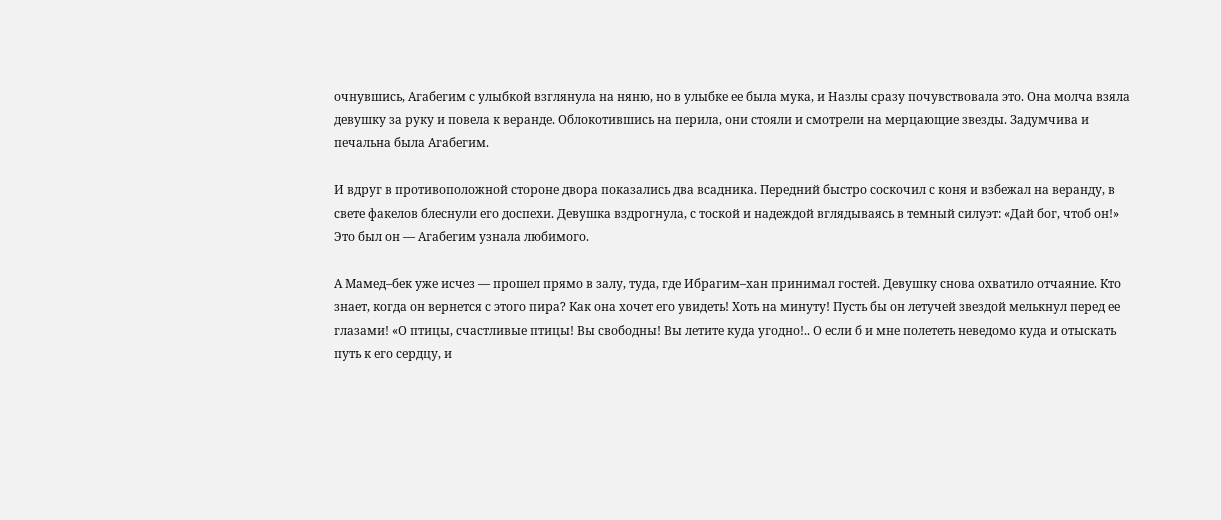очнувшись, Агабегим с улыбкой взглянула на няню, но в улыбке ее была мука, и Назлы сразу почувствовала это. Она молча взяла девушку за руку и повела к веранде. Облокотившись на перила, они стояли и смотрели на мерцающие звезды. Задумчива и печальна была Агабегим.

И вдруг в противоположной стороне двора показались два всадника. Передний быстро соскочил с коня и взбежал на веранду, в свете факелов блеснули его доспехи. Девушка вздрогнула, с тоской и надеждой вглядываясь в темный силуэт: «Дай бог, чтоб он!» Это был он — Агабегим узнала любимого.

А Мамед–бек уже исчез — прошел прямо в залу, туда, где Ибрагим–хан принимал гостей. Девушку снова охватило отчаяние. Кто знает, когда он вернется с этого пира? Как она хочет его увидеть! Хоть на минуту! Пусть бы он летучей звездой мелькнул перед ее глазами! «О птицы, счастливые птицы! Вы свободны! Вы летите куда угодно!.. О если б и мне полететь неведомо куда и отыскать путь к его сердцу, и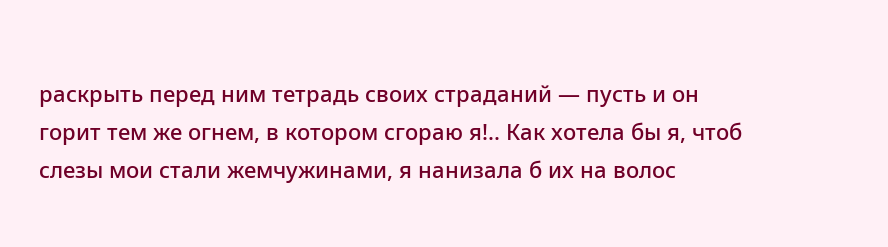раскрыть перед ним тетрадь своих страданий — пусть и он горит тем же огнем, в котором сгораю я!.. Как хотела бы я, чтоб слезы мои стали жемчужинами, я нанизала б их на волос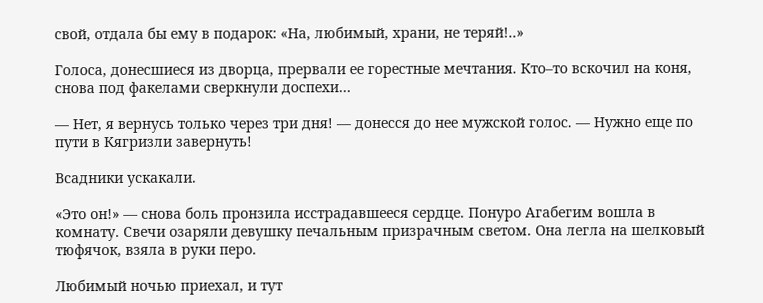свой, отдала бы ему в подарок: «На, любимый, храни, не теряй!..»

Голоса, донесшиеся из дворца, прервали ее горестные мечтания. Кто–то вскочил на коня, снова под факелами сверкнули доспехи…

— Нет, я вернусь только через три дня! — донесся до нее мужской голос. — Нужно еще по пути в Кягризли завернуть!

Всадники ускакали.

«Это он!» — снова боль пронзила исстрадавшееся сердце. Понуро Агабегим вошла в комнату. Свечи озаряли девушку печальным призрачным светом. Она легла на шелковый тюфячок, взяла в руки перо.

Любимый ночью приехал, и тут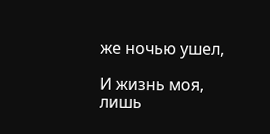же ночью ушел,

И жизнь моя, лишь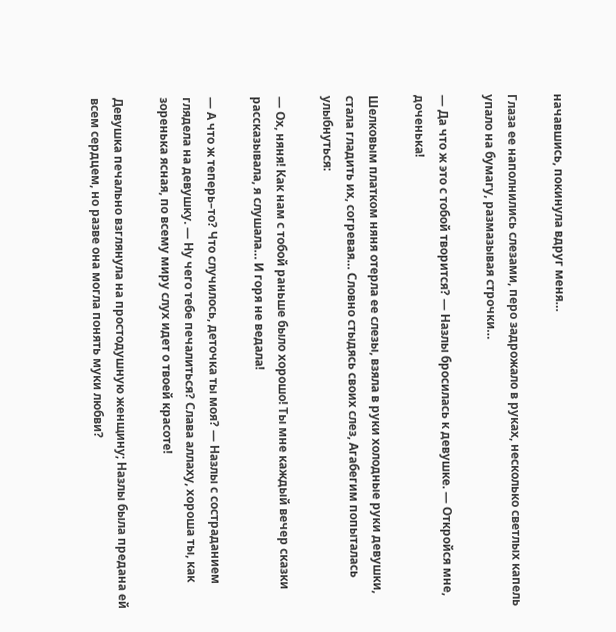начавшись, покинула вдруг меня…

Глаза ее наполнились слезами, перо задрожало в руках, несколько светлых капель упало на бумагу, размазывая строчки…

— Да что ж это с тобой творится? — Назлы бросилась к девушке. — Откройся мне, доченька!

Шелковым платком няня отерла ее слезы, взяла в руки холодные руки девушки, стала гладить их, согревая… Словно стыдясь своих слез, Агабегим попыталась улыбнуться:

— Ох, няня! Как нам с тобой раньше было хорошо! Ты мне каждый вечер сказки рассказывала, я слушала… И горя не ведала!

— А что ж теперь–то? Что случилось, деточка ты моя? — Назлы с состраданием глядела на девушку. — Ну чего тебе печалиться? Слава аллаху, хороша ты, как зоренька ясная, по всему миру слух идет о твоей красоте!

Девушка печально взглянула на простодушную женщину; Назлы была предана ей всем сердцем, но разве она могла понять муки любви?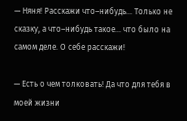— Няня! Расскажи что–нибудь… Только не сказку, а что–нибудь такое… что было на самом деле. О себе расскажи!

— Есть о чем толковать! Да что для тебя в моей жизни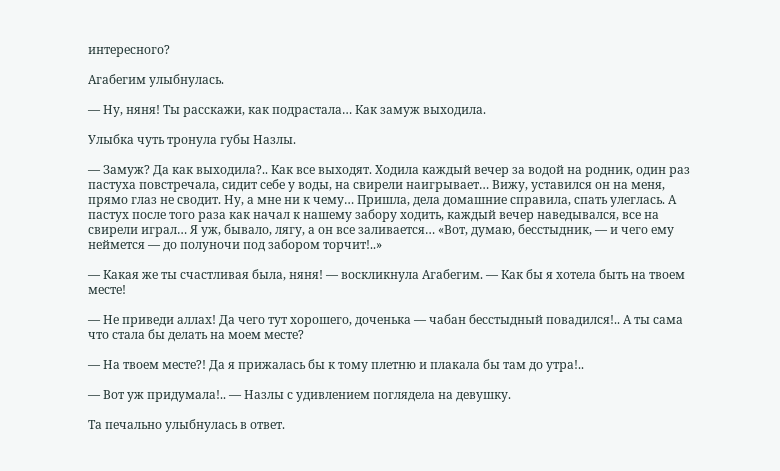интересного?

Агабегим улыбнулась.

— Ну, няня! Ты расскажи, как подрастала… Как замуж выходила.

Улыбка чуть тронула губы Назлы.

— Замуж? Да как выходила?.. Как все выходят. Ходила каждый вечер за водой на родник, один раз пастуха повстречала, сидит себе у воды, на свирели наигрывает… Вижу, уставился он на меня, прямо глаз не сводит. Ну, а мне ни к чему… Пришла, дела домашние справила, спать улеглась. А пастух после того раза как начал к нашему забору ходить, каждый вечер наведывался, все на свирели играл… Я уж, бывало, лягу, а он все заливается… «Вот, думаю, бесстыдник, — и чего ему неймется — до полуночи под забором торчит!..»

— Какая же ты счастливая была, няня! — воскликнула Агабегим. — Как бы я хотела быть на твоем месте!

— Не приведи аллах! Да чего тут хорошего, доченька — чабан бесстыдный повадился!.. А ты сама что стала бы делать на моем месте?

— На твоем месте?! Да я прижалась бы к тому плетню и плакала бы там до утра!..

— Вот уж придумала!.. — Назлы с удивлением поглядела на девушку.

Та печально улыбнулась в ответ.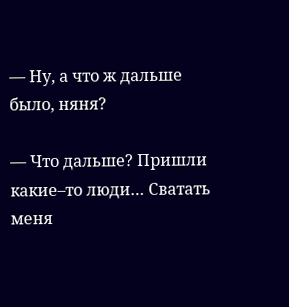— Ну, а что ж дальше было, няня?

— Что дальше? Пришли какие–то люди… Сватать меня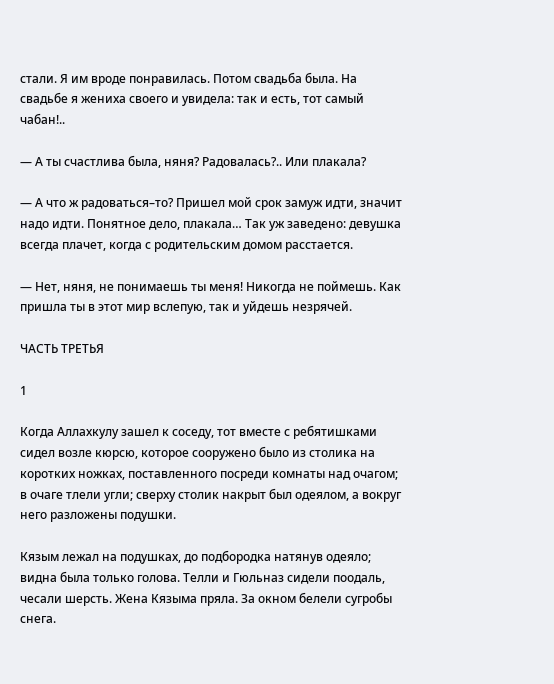стали. Я им вроде понравилась. Потом свадьба была. На свадьбе я жениха своего и увидела: так и есть, тот самый чабан!..

— А ты счастлива была, няня? Радовалась?.. Или плакала?

— А что ж радоваться–то? Пришел мой срок замуж идти, значит надо идти. Понятное дело, плакала… Так уж заведено: девушка всегда плачет, когда с родительским домом расстается.

— Нет, няня, не понимаешь ты меня! Никогда не поймешь. Как пришла ты в этот мир вслепую, так и уйдешь незрячей.

ЧАСТЬ ТРЕТЬЯ

1

Когда Аллахкулу зашел к соседу, тот вместе с ребятишками сидел возле кюрсю, которое сооружено было из столика на коротких ножках, поставленного посреди комнаты над очагом; в очаге тлели угли; сверху столик накрыт был одеялом, а вокруг него разложены подушки.

Кязым лежал на подушках, до подбородка натянув одеяло; видна была только голова. Телли и Гюльназ сидели поодаль, чесали шерсть. Жена Кязыма пряла. За окном белели сугробы снега.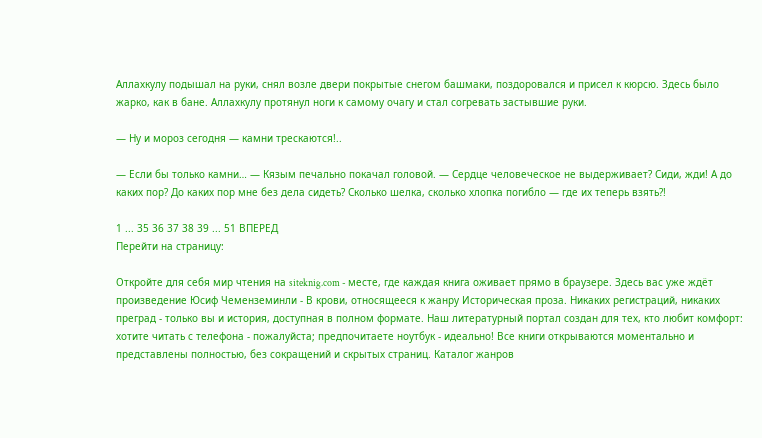Аллахкулу подышал на руки, снял возле двери покрытые снегом башмаки, поздоровался и присел к кюрсю. Здесь было жарко, как в бане. Аллахкулу протянул ноги к самому очагу и стал согревать застывшие руки.

— Ну и мороз сегодня — камни трескаются!..

— Если бы только камни… — Кязым печально покачал головой. — Сердце человеческое не выдерживает? Сиди, жди! А до каких пор? До каких пор мне без дела сидеть? Сколько шелка, сколько хлопка погибло — где их теперь взять?!

1 ... 35 36 37 38 39 ... 51 ВПЕРЕД
Перейти на страницу:

Откройте для себя мир чтения на siteknig.com - месте, где каждая книга оживает прямо в браузере. Здесь вас уже ждёт произведение Юсиф Чеменземинли - В крови, относящееся к жанру Историческая проза. Никаких регистраций, никаких преград - только вы и история, доступная в полном формате. Наш литературный портал создан для тех, кто любит комфорт: хотите читать с телефона - пожалуйста; предпочитаете ноутбук - идеально! Все книги открываются моментально и представлены полностью, без сокращений и скрытых страниц. Каталог жанров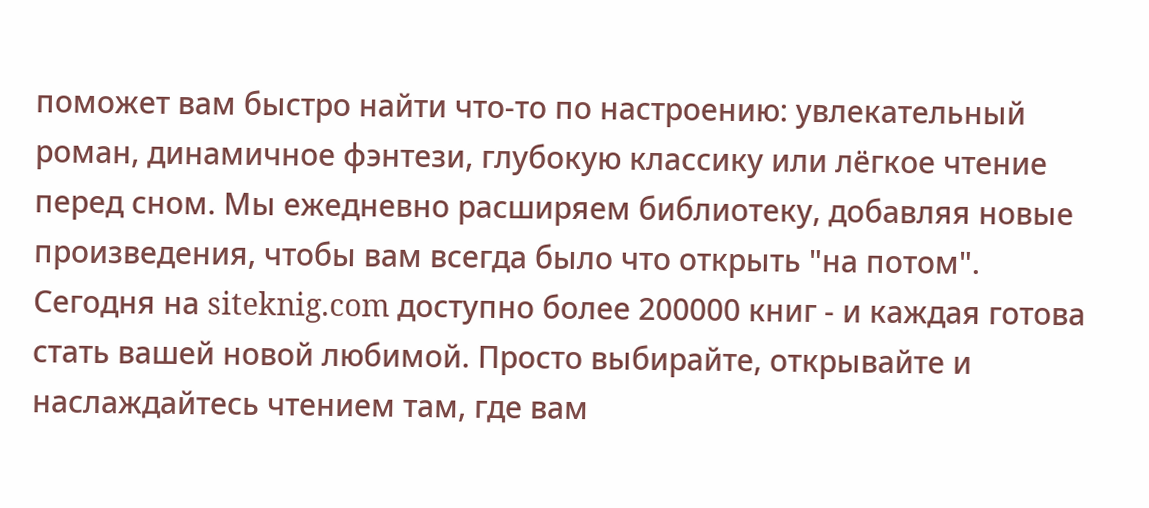поможет вам быстро найти что-то по настроению: увлекательный роман, динамичное фэнтези, глубокую классику или лёгкое чтение перед сном. Мы ежедневно расширяем библиотеку, добавляя новые произведения, чтобы вам всегда было что открыть "на потом". Сегодня на siteknig.com доступно более 200000 книг - и каждая готова стать вашей новой любимой. Просто выбирайте, открывайте и наслаждайтесь чтением там, где вам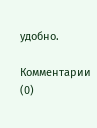удобно.

Комментарии (0)